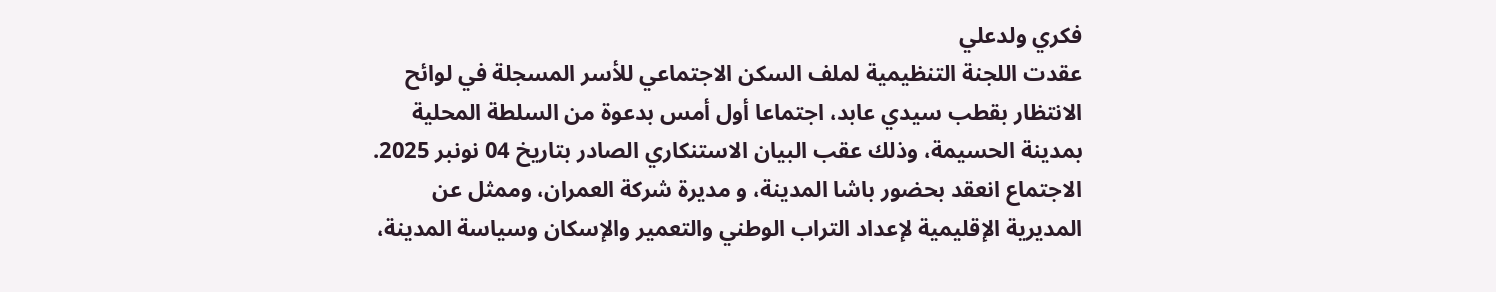فكري ولدعلي
عقدت اللجنة التنظيمية لملف السكن الاجتماعي للأسر المسجلة في لوائح الانتظار بقطب سيدي عابد، اجتماعا أول أمس بدعوة من السلطة المحلية بمدينة الحسيمة، وذلك عقب البيان الاستنكاري الصادر بتاريخ 04 نونبر 2025.
الاجتماع انعقد بحضور باشا المدينة، و مديرة شركة العمران، وممثل عن المديرية الإقليمية لإعداد التراب الوطني والتعمير والإسكان وسياسة المدينة،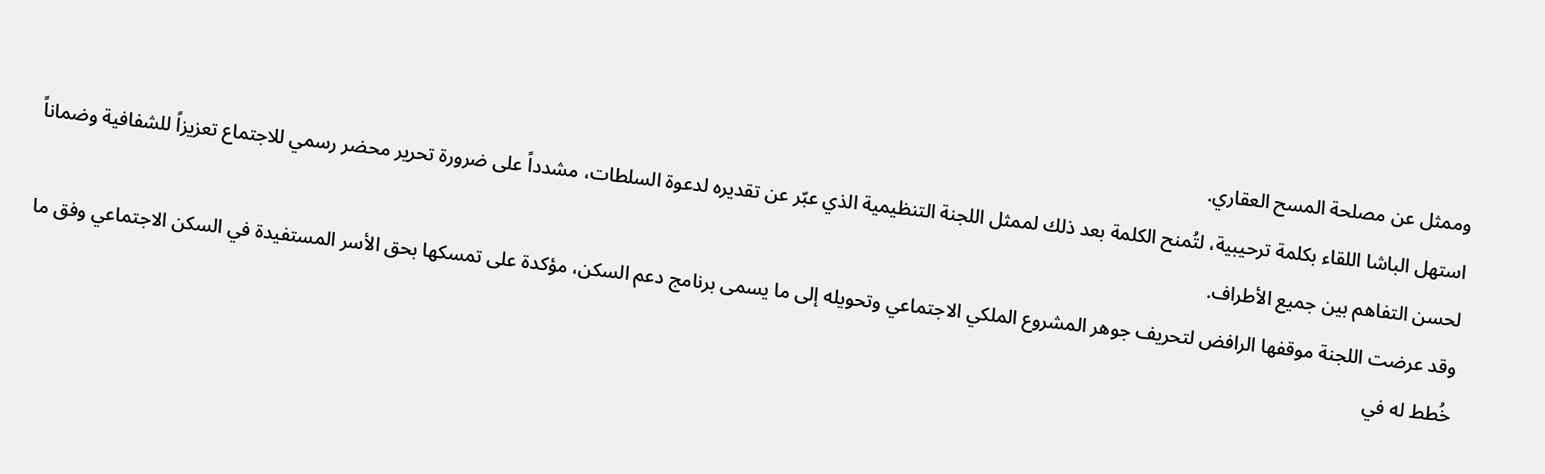وممثل عن مصلحة المسح العقاري.
استهل الباشا اللقاء بكلمة ترحيبية، لتُمنح الكلمة بعد ذلك لممثل اللجنة التنظيمية الذي عبّر عن تقديره لدعوة السلطات، مشدداً على ضرورة تحرير محضر رسمي للاجتماع تعزيزاً للشفافية وضماناً لحسن التفاهم بين جميع الأطراف.
وقد عرضت اللجنة موقفها الرافض لتحريف جوهر المشروع الملكي الاجتماعي وتحويله إلى ما يسمى برنامج دعم السكن، مؤكدة على تمسكها بحق الأسر المستفيدة في السكن الاجتماعي وفق ما خُطط له في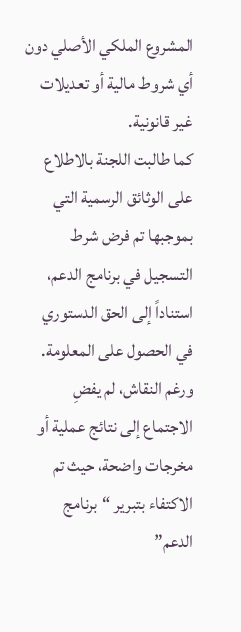المشروع الملكي الأصلي دون أي شروط مالية أو تعديلات غير قانونية.
كما طالبت اللجنة بالاطلاع على الوثائق الرسمية التي بموجبها تم فرض شرط التسجيل في برنامج الدعم، استناداً إلى الحق الدستوري في الحصول على المعلومة.
ورغم النقاش، لم يفضِ الاجتماع إلى نتائج عملية أو مخرجات واضحة، حيث تم الاكتفاء بتبرير “برنامج الدعم”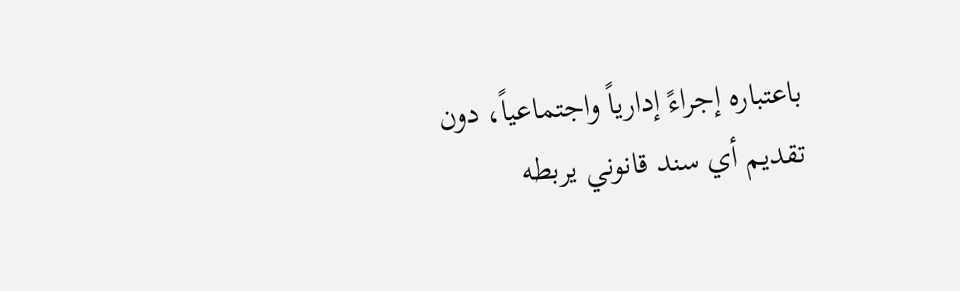باعتباره إجراءً إدارياً واجتماعياً، دون تقديم أي سند قانوني يربطه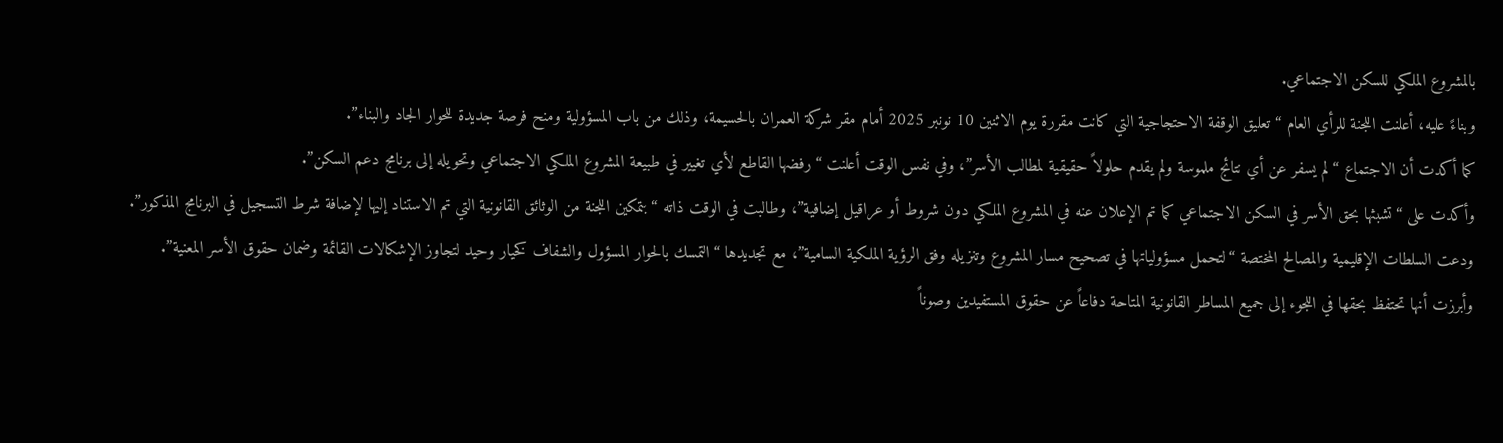بالمشروع الملكي للسكن الاجتماعي.
وبناءً عليه، أعلنت اللجنة للرأي العام “تعليق الوقفة الاحتجاجية التي كانت مقررة يوم الاثنين 10 نونبر 2025 أمام مقر شركة العمران بالحسيمة، وذلك من باب المسؤولية ومنح فرصة جديدة للحوار الجاد والبناء”.
كما أكدت أن الاجتماع “لم يسفر عن أي نتائج ملموسة ولم يقدم حلولاً حقيقية لمطالب الأسر”، وفي نفس الوقت أعلنت “رفضها القاطع لأي تغيير في طبيعة المشروع الملكي الاجتماعي وتحويله إلى برنامج دعم السكن”.
وأكدت على “تشبثها بحق الأسر في السكن الاجتماعي كما تم الإعلان عنه في المشروع الملكي دون شروط أو عراقيل إضافية”، وطالبت في الوقت ذاته “بتمكين اللجنة من الوثائق القانونية التي تم الاستناد إليها لإضافة شرط التسجيل في البرنامج المذكور”.
ودعت السلطات الإقليمية والمصالح المختصة “لتحمل مسؤولياتها في تصحيح مسار المشروع وتنزيله وفق الرؤية الملكية السامية”، مع تجديدها “التمسك بالحوار المسؤول والشفاف كخيار وحيد لتجاوز الإشكالات القائمة وضمان حقوق الأسر المعنية”.
وأبرزت أنها تحتفظ بحقها في اللجوء إلى جميع المساطر القانونية المتاحة دفاعاً عن حقوق المستفيدين وصوناً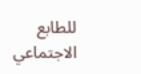للطابع الاجتماعي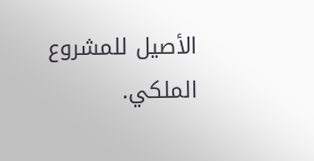الأصيل للمشروع الملكي.